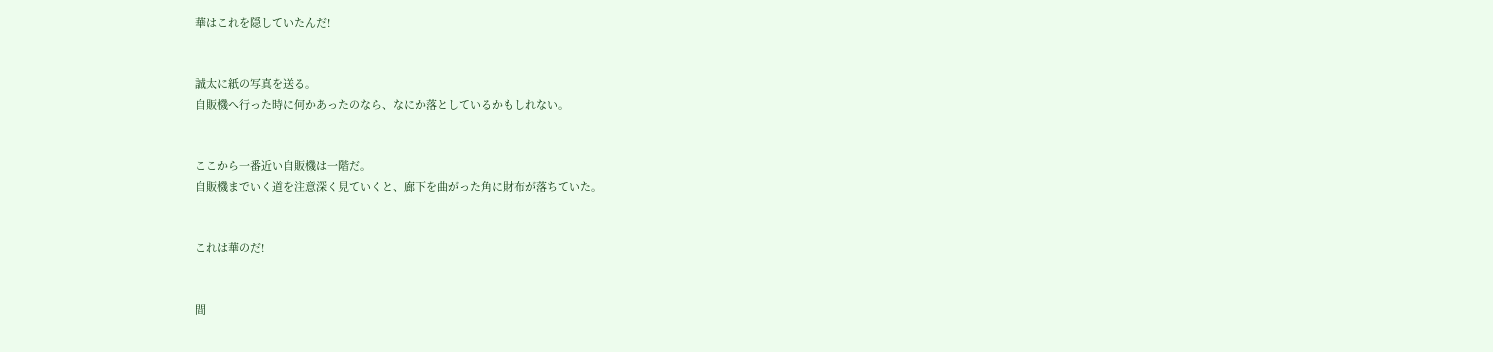華はこれを隠していたんだ!


誠太に紙の写真を送る。
自販機へ行った時に何かあったのなら、なにか落としているかもしれない。


ここから一番近い自販機は一階だ。
自販機までいく道を注意深く見ていくと、廊下を曲がった角に財布が落ちていた。


これは華のだ!


間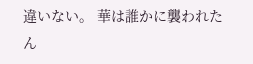違いない。 華は誰かに襲われたん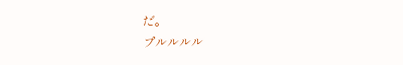だ。
プルルルル